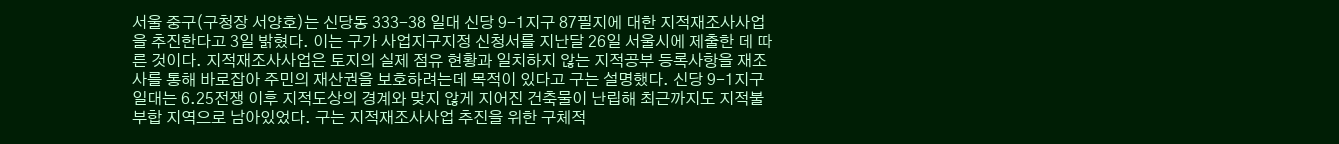서울 중구(구청장 서양호)는 신당동 333-38 일대 신당 9-1지구 87필지에 대한 지적재조사사업을 추진한다고 3일 밝혔다. 이는 구가 사업지구지정 신청서를 지난달 26일 서울시에 제출한 데 따른 것이다. 지적재조사사업은 토지의 실제 점유 현황과 일치하지 않는 지적공부 등록사항을 재조사를 통해 바로잡아 주민의 재산권을 보호하려는데 목적이 있다고 구는 설명했다. 신당 9-1지구 일대는 6.25전쟁 이후 지적도상의 경계와 맞지 않게 지어진 건축물이 난립해 최근까지도 지적불부합 지역으로 남아있었다. 구는 지적재조사사업 추진을 위한 구체적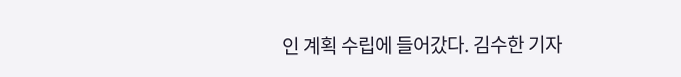인 계획 수립에 들어갔다. 김수한 기자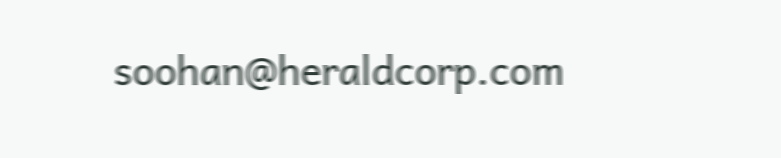soohan@heraldcorp.com